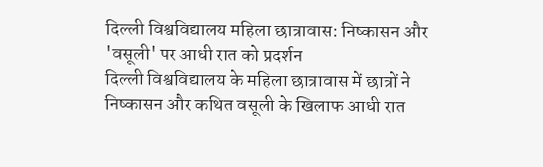दिल्ली विश्वविद्यालय महिला छात्रावास: निष्कासन और 'वसूली' पर आधी रात को प्रदर्शन
दिल्ली विश्वविद्यालय के महिला छात्रावास में छात्रों ने निष्कासन और कथित वसूली के खिलाफ आधी रात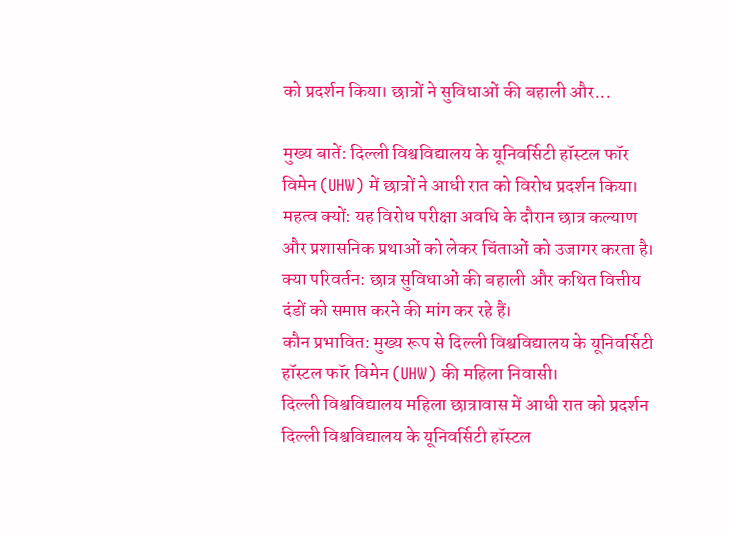को प्रदर्शन किया। छात्रों ने सुविधाओं की बहाली और...

मुख्य बातें: दिल्ली विश्वविद्यालय के यूनिवर्सिटी हॉस्टल फॉर विमेन (UHW) में छात्रों ने आधी रात को विरोध प्रदर्शन किया।
महत्व क्यों: यह विरोध परीक्षा अवधि के दौरान छात्र कल्याण और प्रशासनिक प्रथाओं को लेकर चिंताओं को उजागर करता है।
क्या परिवर्तन: छात्र सुविधाओं की बहाली और कथित वित्तीय दंडों को समाप्त करने की मांग कर रहे हैं।
कौन प्रभावित: मुख्य रूप से दिल्ली विश्वविद्यालय के यूनिवर्सिटी हॉस्टल फॉर विमेन (UHW) की महिला निवासी।
दिल्ली विश्वविद्यालय महिला छात्रावास में आधी रात को प्रदर्शन
दिल्ली विश्वविद्यालय के यूनिवर्सिटी हॉस्टल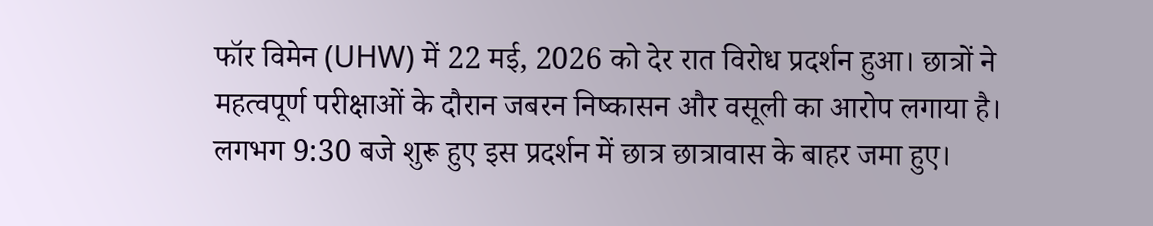फॉर विमेन (UHW) में 22 मई, 2026 को देर रात विरोध प्रदर्शन हुआ। छात्रों ने महत्वपूर्ण परीक्षाओं के दौरान जबरन निष्कासन और वसूली का आरोप लगाया है।
लगभग 9:30 बजे शुरू हुए इस प्रदर्शन में छात्र छात्रावास के बाहर जमा हुए।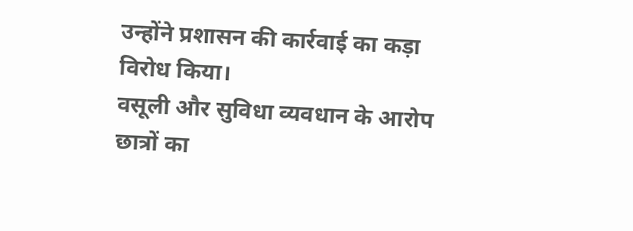उन्होंने प्रशासन की कार्रवाई का कड़ा विरोध किया।
वसूली और सुविधा व्यवधान के आरोप
छात्रों का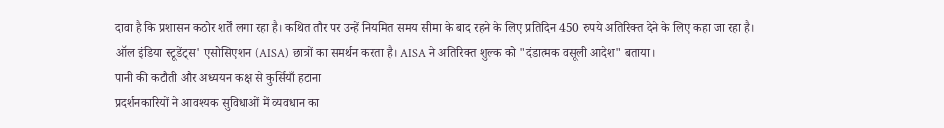दावा है कि प्रशासन कठोर शर्तें लगा रहा है। कथित तौर पर उन्हें नियमित समय सीमा के बाद रहने के लिए प्रतिदिन 450 रुपये अतिरिक्त देने के लिए कहा जा रहा है।
ऑल इंडिया स्टूडेंट्स' एसोसिएशन (AISA) छात्रों का समर्थन करता है। AISA ने अतिरिक्त शुल्क को "दंडात्मक वसूली आदेश" बताया।
पानी की कटौती और अध्ययन कक्ष से कुर्सियाँ हटाना
प्रदर्शनकारियों ने आवश्यक सुविधाओं में व्यवधान का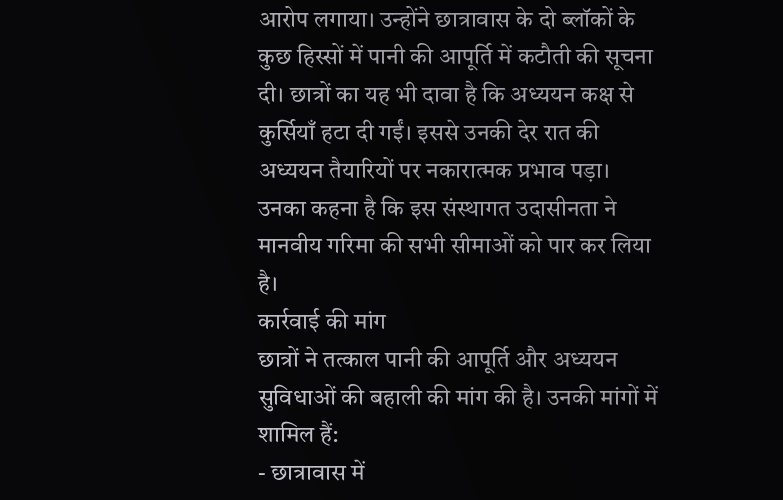आरोप लगाया। उन्होंने छात्रावास के दो ब्लॉकों के कुछ हिस्सों में पानी की आपूर्ति में कटौती की सूचना दी। छात्रों का यह भी दावा है कि अध्ययन कक्ष से कुर्सियाँ हटा दी गईं। इससे उनकी देर रात की अध्ययन तैयारियों पर नकारात्मक प्रभाव पड़ा।
उनका कहना है कि इस संस्थागत उदासीनता ने मानवीय गरिमा की सभी सीमाओं को पार कर लिया है।
कार्रवाई की मांग
छात्रों ने तत्काल पानी की आपूर्ति और अध्ययन सुविधाओं की बहाली की मांग की है। उनकी मांगों में शामिल हैं:
- छात्रावास में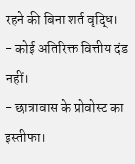रहने की बिना शर्त वृद्धि।
- कोई अतिरिक्त वित्तीय दंड नहीं।
- छात्रावास के प्रोवोस्ट का इस्तीफा।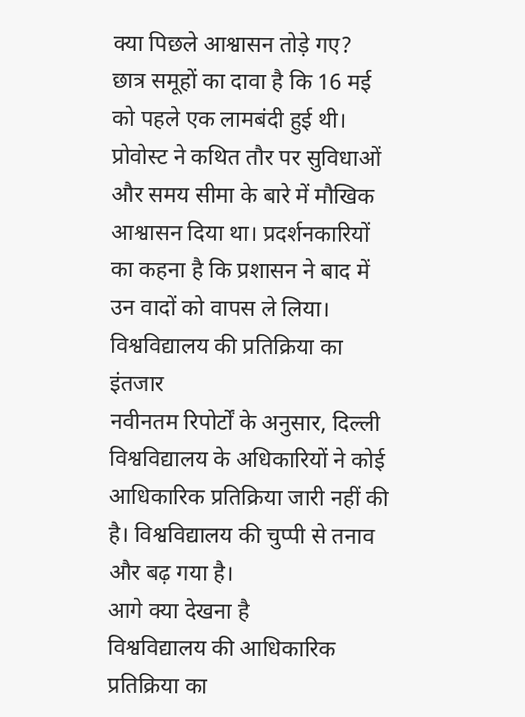क्या पिछले आश्वासन तोड़े गए?
छात्र समूहों का दावा है कि 16 मई को पहले एक लामबंदी हुई थी। प्रोवोस्ट ने कथित तौर पर सुविधाओं और समय सीमा के बारे में मौखिक आश्वासन दिया था। प्रदर्शनकारियों का कहना है कि प्रशासन ने बाद में उन वादों को वापस ले लिया।
विश्वविद्यालय की प्रतिक्रिया का इंतजार
नवीनतम रिपोर्टों के अनुसार, दिल्ली विश्वविद्यालय के अधिकारियों ने कोई आधिकारिक प्रतिक्रिया जारी नहीं की है। विश्वविद्यालय की चुप्पी से तनाव और बढ़ गया है।
आगे क्या देखना है
विश्वविद्यालय की आधिकारिक प्रतिक्रिया का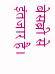बेसब्री से इंतजार है।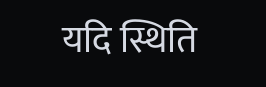यदि स्थिति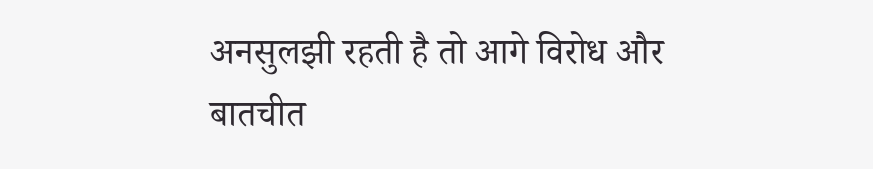अनसुलझी रहती है तो आगे विरोध और बातचीत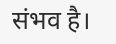संभव है।